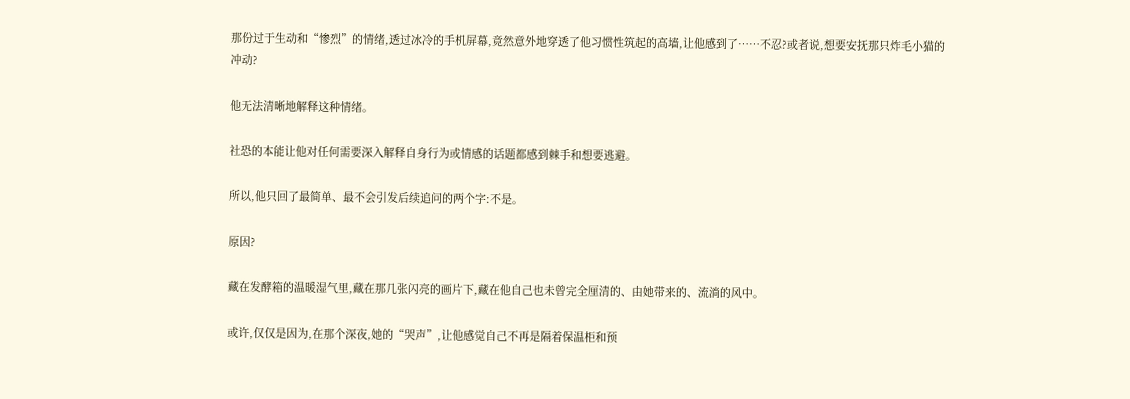那份过于生动和“惨烈”的情绪,透过冰冷的手机屏幕,竟然意外地穿透了他习惯性筑起的高墙,让他感到了……不忍?或者说,想要安抚那只炸毛小猫的冲动?

他无法清晰地解释这种情绪。

社恐的本能让他对任何需要深入解释自身行为或情感的话题都感到棘手和想要逃避。

所以,他只回了最简单、最不会引发后续追问的两个字:不是。

原因?

藏在发酵箱的温暖湿气里,藏在那几张闪亮的画片下,藏在他自己也未曾完全厘清的、由她带来的、流淌的风中。

或许,仅仅是因为,在那个深夜,她的“哭声”,让他感觉自己不再是隔着保温柜和预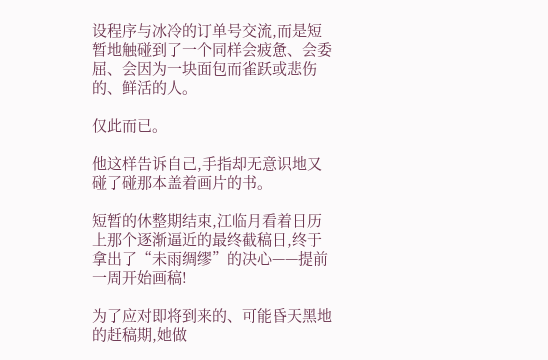设程序与冰冷的订单号交流,而是短暂地触碰到了一个同样会疲惫、会委屈、会因为一块面包而雀跃或悲伤的、鲜活的人。

仅此而已。

他这样告诉自己,手指却无意识地又碰了碰那本盖着画片的书。

短暂的休整期结束,江临月看着日历上那个逐渐逼近的最终截稿日,终于拿出了“未雨绸缪”的决心——提前一周开始画稿!

为了应对即将到来的、可能昏天黑地的赶稿期,她做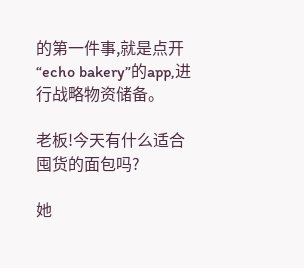的第一件事,就是点开“echo bakery”的app,进行战略物资储备。

老板!今天有什么适合囤货的面包吗?

她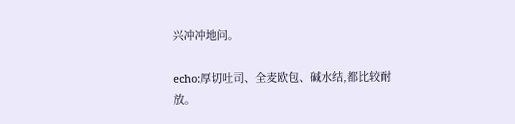兴冲冲地问。

echo:厚切吐司、全麦欧包、碱水结,都比较耐放。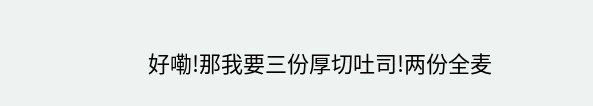好嘞!那我要三份厚切吐司!两份全麦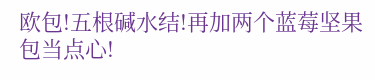欧包!五根碱水结!再加两个蓝莓坚果包当点心!